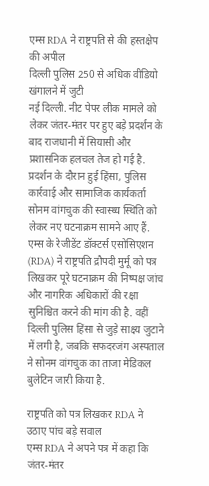एम्स RDA ने राष्ट्रपति से की हस्तक्षेप की अपील
दिल्ली पुलिस 250 से अधिक वीडियो खंगालने में जुटी
नई दिल्ली. नीट पेपर लीक मामले को लेकर जंतर-मंतर पर हुए बड़े प्रदर्शन के बाद राजधानी में सियासी और प्रशासनिक हलचल तेज हो गई है. प्रदर्शन के दौरान हुई हिंसा, पुलिस कार्रवाई और सामाजिक कार्यकर्ता सोनम वांगचुक की स्वास्थ्य स्थिति को लेकर नए घटनाक्रम सामने आए हैं. एम्स के रेजीडेंट डॉक्टर्स एसोसिएशन (RDA) ने राष्ट्रपति द्रौपदी मुर्मू को पत्र लिखकर पूरे घटनाक्रम की निष्पक्ष जांच और नागरिक अधिकारों की रक्षा सुनिश्चित करने की मांग की है. वहीं दिल्ली पुलिस हिंसा से जुड़े साक्ष्य जुटाने में लगी है, जबकि सफदरजंग अस्पताल ने सोनम वांगचुक का ताजा मेडिकल बुलेटिन जारी किया है.

राष्ट्रपति को पत्र लिखकर RDA ने उठाए पांच बड़े सवाल
एम्स RDA ने अपने पत्र में कहा कि जंतर-मंतर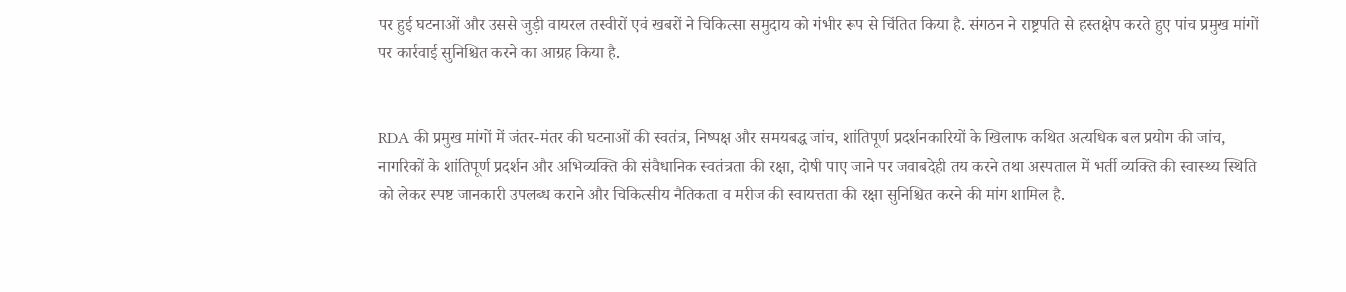पर हुई घटनाओं और उससे जुड़ी वायरल तस्वीरों एवं खबरों ने चिकित्सा समुदाय को गंभीर रूप से चिंतित किया है. संगठन ने राष्ट्रपति से हस्तक्षेप करते हुए पांच प्रमुख मांगों पर कार्रवाई सुनिश्चित करने का आग्रह किया है.


RDA की प्रमुख मांगों में जंतर-मंतर की घटनाओं की स्वतंत्र, निष्पक्ष और समयबद्ध जांच, शांतिपूर्ण प्रदर्शनकारियों के खिलाफ कथित अत्यधिक बल प्रयोग की जांच, नागरिकों के शांतिपूर्ण प्रदर्शन और अभिव्यक्ति की संवैधानिक स्वतंत्रता की रक्षा, दोषी पाए जाने पर जवाबदेही तय करने तथा अस्पताल में भर्ती व्यक्ति की स्वास्थ्य स्थिति को लेकर स्पष्ट जानकारी उपलब्ध कराने और चिकित्सीय नैतिकता व मरीज की स्वायत्तता की रक्षा सुनिश्चित करने की मांग शामिल है.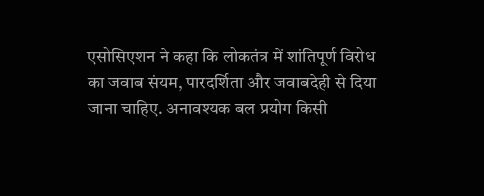एसोसिएशन ने कहा कि लोकतंत्र में शांतिपूर्ण विरोध का जवाब संयम, पारदर्शिता और जवाबदेही से दिया जाना चाहिए. अनावश्यक बल प्रयोग किसी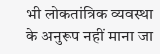भी लोकतांत्रिक व्यवस्था के अनुरूप नहीं माना जा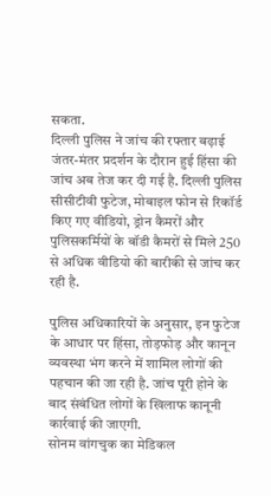सकता.
दिल्ली पुलिस ने जांच की रफ्तार बढ़ाई
जंतर-मंतर प्रदर्शन के दौरान हुई हिंसा की जांच अब तेज कर दी गई है. दिल्ली पुलिस सीसीटीवी फुटेज, मोबाइल फोन से रिकॉर्ड किए गए वीडियो, ड्रोन कैमरों और पुलिसकर्मियों के बॉडी कैमरों से मिले 250 से अधिक वीडियो की बारीकी से जांच कर रही है.

पुलिस अधिकारियों के अनुसार, इन फुटेज के आधार पर हिंसा, तोड़फोड़ और कानून व्यवस्था भंग करने में शामिल लोगों की पहचान की जा रही है. जांच पूरी होने के बाद संबंधित लोगों के खिलाफ कानूनी कार्रवाई की जाएगी.
सोनम वांगचुक का मेडिकल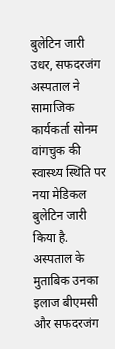बुलेटिन जारी
उधर, सफदरजंग अस्पताल ने सामाजिक कार्यकर्ता सोनम वांगचुक की स्वास्थ्य स्थिति पर नया मेडिकल बुलेटिन जारी किया है. अस्पताल के मुताबिक उनका इलाज बीएमसी और सफदरजंग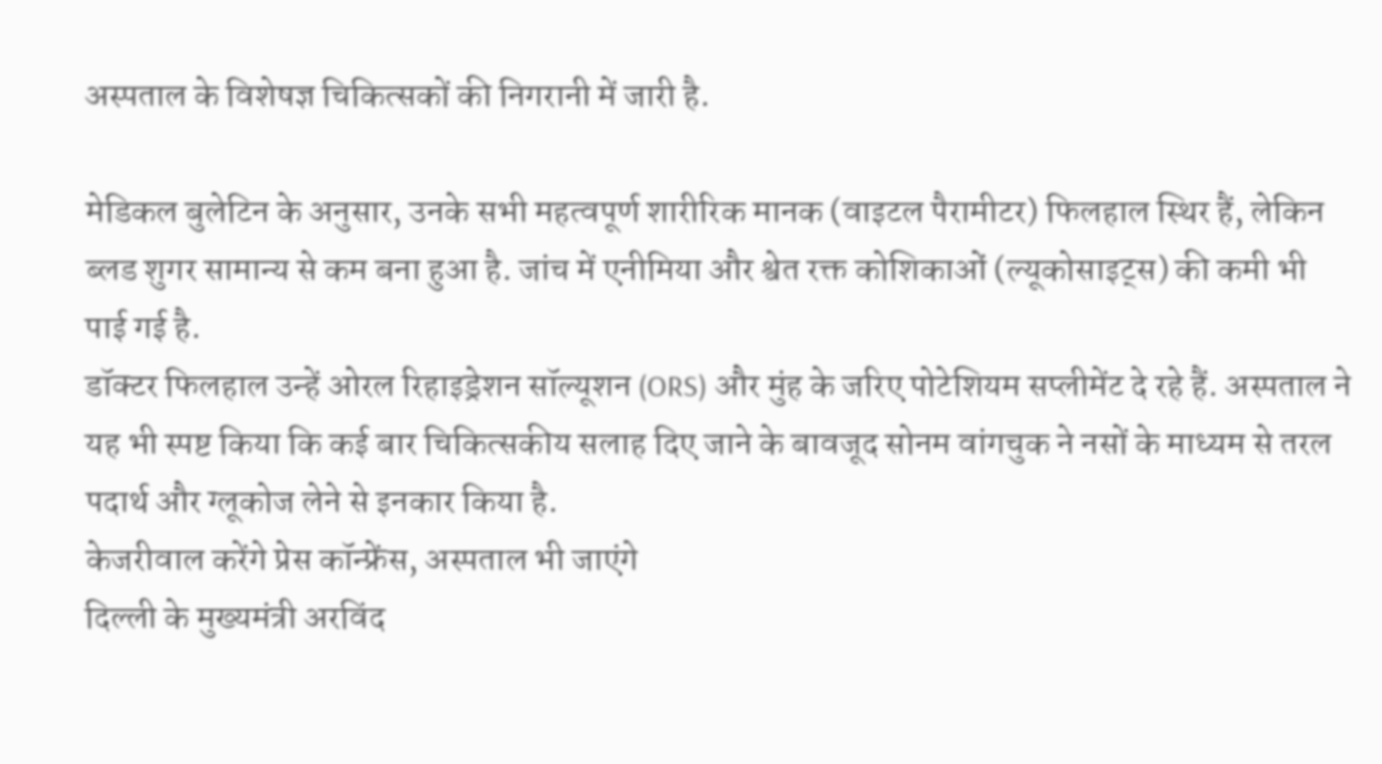अस्पताल के विशेषज्ञ चिकित्सकों की निगरानी में जारी है.

मेडिकल बुलेटिन के अनुसार, उनके सभी महत्वपूर्ण शारीरिक मानक (वाइटल पैरामीटर) फिलहाल स्थिर हैं, लेकिन ब्लड शुगर सामान्य से कम बना हुआ है. जांच में एनीमिया और श्वेत रक्त कोशिकाओं (ल्यूकोसाइट्स) की कमी भी पाई गई है.
डॉक्टर फिलहाल उन्हें ओरल रिहाइड्रेशन सॉल्यूशन (ORS) और मुंह के जरिए पोटेशियम सप्लीमेंट दे रहे हैं. अस्पताल ने यह भी स्पष्ट किया कि कई बार चिकित्सकीय सलाह दिए जाने के बावजूद सोनम वांगचुक ने नसों के माध्यम से तरल पदार्थ और ग्लूकोज लेने से इनकार किया है.
केजरीवाल करेंगे प्रेस कॉन्फ्रेंस, अस्पताल भी जाएंगे
दिल्ली के मुख्यमंत्री अरविंद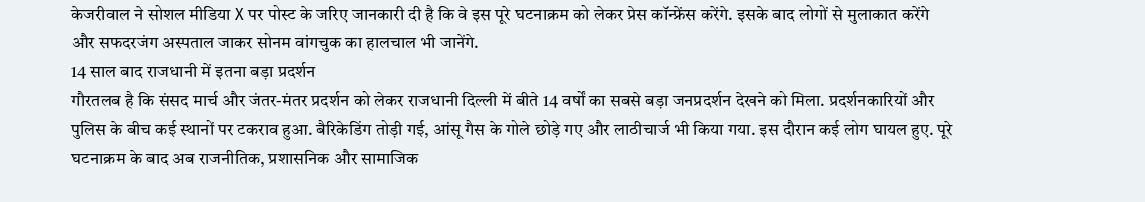केजरीवाल ने सोशल मीडिया X पर पोस्ट के जरिए जानकारी दी है कि वे इस पूरे घटनाक्रम को लेकर प्रेस कॉन्फ्रेंस करेंगे. इसके बाद लोगों से मुलाकात करेंगे और सफदरजंग अस्पताल जाकर सोनम वांगचुक का हालचाल भी जानेंगे.
14 साल बाद राजधानी में इतना बड़ा प्रदर्शन
गौरतलब है कि संसद मार्च और जंतर-मंतर प्रदर्शन को लेकर राजधानी दिल्ली में बीते 14 वर्षों का सबसे बड़ा जनप्रदर्शन देखने को मिला. प्रदर्शनकारियों और पुलिस के बीच कई स्थानों पर टकराव हुआ. बैरिकेडिंग तोड़ी गई, आंसू गैस के गोले छोड़े गए और लाठीचार्ज भी किया गया. इस दौरान कई लोग घायल हुए. पूरे घटनाक्रम के बाद अब राजनीतिक, प्रशासनिक और सामाजिक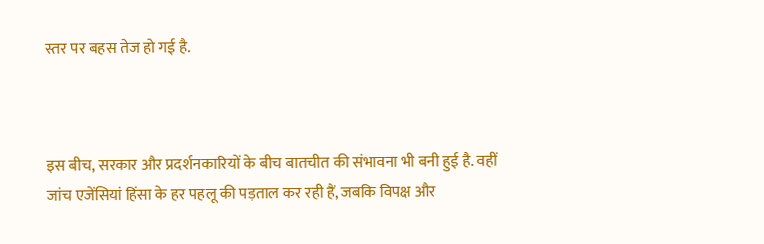स्तर पर बहस तेज हो गई है.



इस बीच, सरकार और प्रदर्शनकारियों के बीच बातचीत की संभावना भी बनी हुई है. वहीं जांच एजेंसियां हिंसा के हर पहलू की पड़ताल कर रही हैं, जबकि विपक्ष और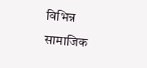विभिन्न सामाजिक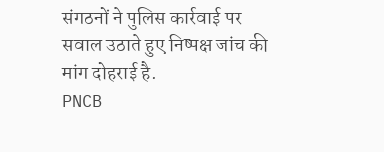संगठनों ने पुलिस कार्रवाई पर सवाल उठाते हुए निष्पक्ष जांच की मांग दोहराई है.
PNCB